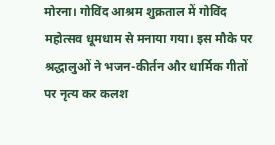मोरना। गोविंद आश्रम शुक्रताल में गोविंद महोत्सव धूमधाम से मनाया गया। इस मौके पर श्रद्धालुओं ने भजन-कीर्तन और धार्मिक गीतों पर नृत्य कर कलश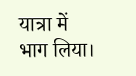यात्रा में भाग लिया।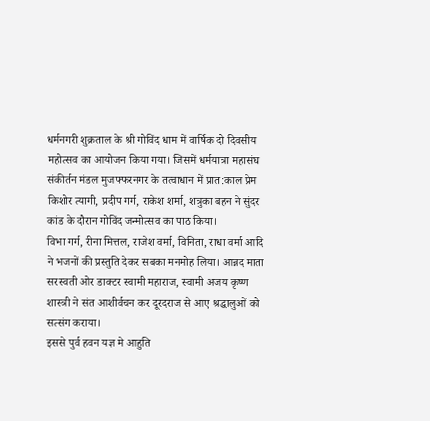धर्मनगरी शुक्रताल के श्री गोविंद धाम में वार्षिक दो दिवसीय महोत्सव का आयोजन किया गया। जिसमें धर्मयात्रा महासंघ संकीर्तन मंडल मुजफ्फरनगर के तत्वाधान में प्रात:काल प्रेम किशोर त्यागी, प्रदीप गर्ग, राकेश शर्मा, शत्रुका बहन ने सुंदर कांड के दौरान गोविंद जन्मोत्सव का पाठ किया।
विभा गर्ग, रीना मित्तल, राजेश वर्मा, विनिता, राधा वर्मा आदि ने भजनों की प्रस्तुति देकर सबका मनमोह लिया। आन्नद माता सरस्वती ओर डाक्टर स्वामी महाराज, स्वामी अजय कृष्ण शास्त्री ने संत आशीर्वचन कर दूरदराज से आए श्रद्धालुओं को सत्संग कराया।
इससे पुर्व हवन यज्ञ मे आहुति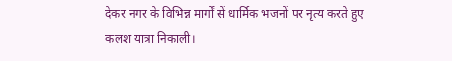देकर नगर के विभिन्न मार्गों सें धार्मिक भजनों पर नृत्य करते हुए कलश यात्रा निकाली।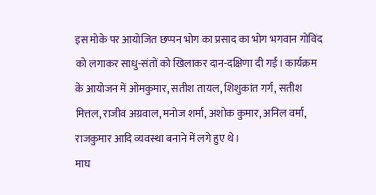इस मोके पर आयोजित छप्पन भोग का प्रसाद का भोग भगवान गोविंद को लगाकर साधु-संतों को खिलाकर दान-दक्षिणा दी गई। कार्यक्रम के आयोजन में ओमकुमार, सतीश तायल, शिशुकांत गर्ग, सतीश मित्तल, राजीव अग्रवाल, मनोज शर्मा, अशोक कुमार, अनिल वर्मा, राजकुमार आदि व्यवस्था बनाने में लगे हुए थे।
माघ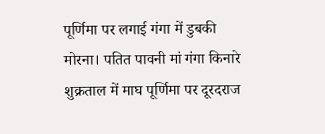पूर्णिमा पर लगाई गंगा में डुबकी
मोरना। पतित पावनी मां गंगा किनारे शुक्रताल में माघ पूर्णिमा पर दूरदराज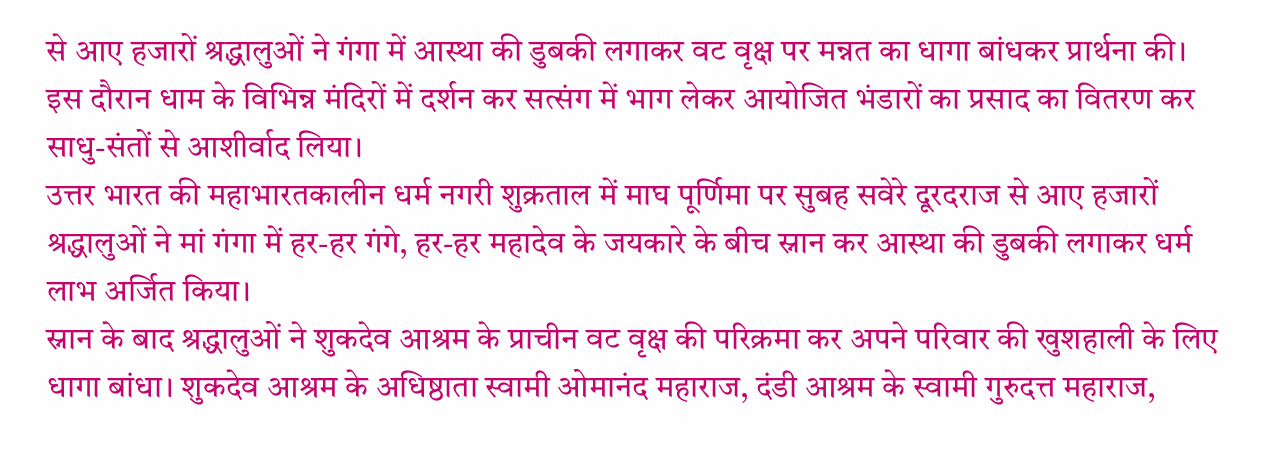से आए हजारों श्रद्धालुओं ने गंगा में आस्था की डुबकी लगाकर वट वृक्ष पर मन्नत का धागा बांधकर प्रार्थना की।
इस दौरान धाम के विभिन्न मंदिरों में दर्शन कर सत्संग में भाग लेकर आयोजित भंडारों का प्रसाद का वितरण कर साधु-संतों से आशीर्वाद लिया।
उत्तर भारत की महाभारतकालीन धर्म नगरी शुक्रताल में माघ पूर्णिमा पर सुबह सवेरे दूरदराज से आए हजारों श्रद्धालुओं ने मां गंगा में हर-हर गंगे, हर-हर महादेव के जयकारे के बीच स्नान कर आस्था की डुबकी लगाकर धर्म लाभ अर्जित किया।
स्नान के बाद श्रद्धालुओं ने शुकदेव आश्रम के प्राचीन वट वृक्ष की परिक्रमा कर अपने परिवार की खुशहाली के लिए धागा बांधा। शुकदेव आश्रम के अधिष्ठाता स्वामी ओमानंद महाराज, दंडी आश्रम के स्वामी गुरुदत्त महाराज,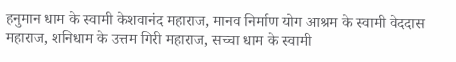हनुमान धाम के स्वामी केशवानंद महाराज, मानव निर्माण योग आश्रम के स्वामी वेददास महाराज, शनिधाम के उत्तम गिरी महाराज, सच्चा धाम के स्वामी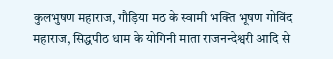कुलभुषण महाराज, गौड़िया मठ के स्वामी भक्ति भूषण गोविंद महाराज, सिद्धपीठ धाम के योगिनी माता राजनन्देश्वरी आदि से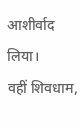आशीर्वाद लिया।
वहीं शिवधाम,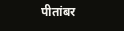पीतांबर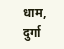धाम, दुर्गा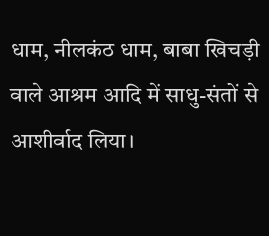धाम, नीलकंठ धाम, बाबा खिचड़ी वाले आश्रम आदि में साधु-संतों से आशीर्वाद लिया।